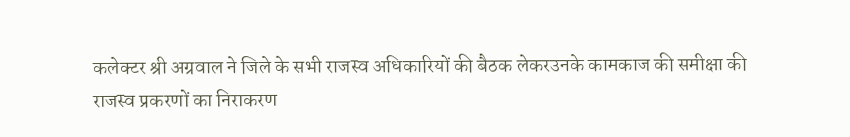कलेक्टर श्री अग्रवाल ने जिले के सभी राजस्व अधिकारियों की बैठक लेकरउनके कामकाज की समीक्षा की
राजस्व प्रकरणों का निराकरण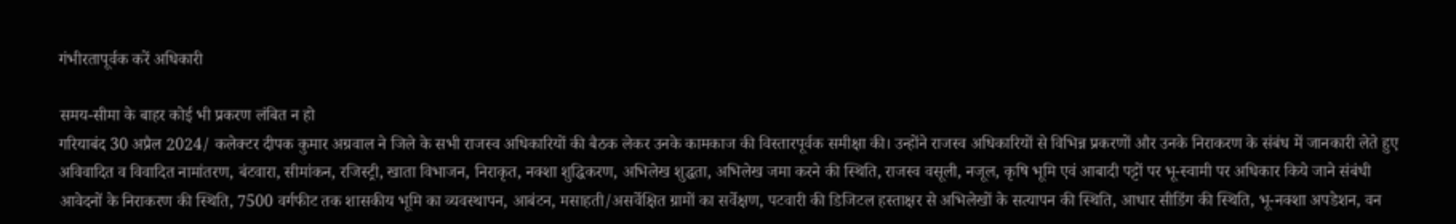गंभीरतापूर्वक करें अधिकारी

समय-सीमा के बाहर कोई भी प्रकरण लंबित न हो
गरियाबंद 30 अप्रैल 2024/ कलेक्टर दीपक कुमार अग्रवाल ने जिले के सभी राजस्व अधिकारियों की बैठक लेकर उनके कामकाज की विस्तारपूर्वक समीक्षा की। उन्होंने राजस्व अधिकारियों से विभिन्न प्रकरणों और उनके निराकरण के संबंध में जानकारी लेते हुए अविवादित व विवादित नामांतरण, बंटवारा, सीमांकन, रजिस्ट्री, खाता विभाजन, निराकृत, नक्शा शुद्धिकरण, अभिलेख शुद्धता, अभिलेख जमा करने की स्थिति, राजस्व वसूली, नजूल, कृषि भूमि एवं आबादी पट्टों पर भू-स्वामी पर अधिकार किये जाने संबंधी आवेदनों के निराकरण की स्थिति, 7500 वर्गफीट तक शासकीय भूमि का व्यवस्थापन, आबंटन, मसाहती/असर्वेक्षित ग्रामों का सर्वेक्षण, पटवारी की डिजिटल हस्ताक्षर से अभिलेखों के सत्यापन की स्थिति, आधार सीडिंग की स्थिति, भू-नक्शा अपडेशन, वन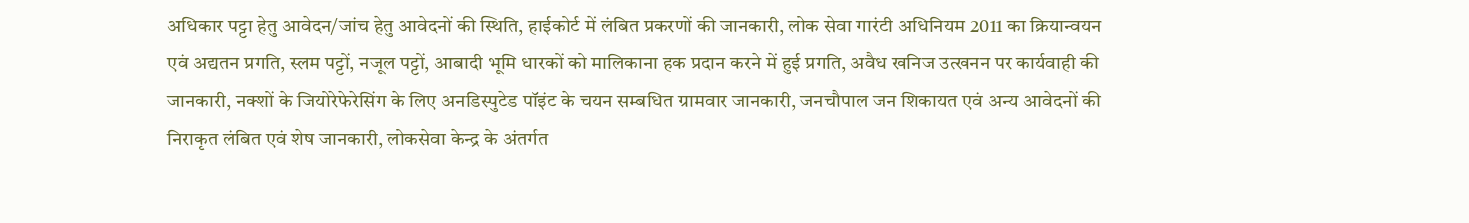अधिकार पट्टा हेतु आवेदन/जांच हेतु आवेदनों की स्थिति, हाईकोर्ट में लंबित प्रकरणों की जानकारी, लोक सेवा गारंटी अधिनियम 2011 का क्रियान्वयन एवं अद्यतन प्रगति, स्लम पट्टों, नजूल पट्टों, आबादी भूमि धारकों को मालिकाना हक प्रदान करने में हुई प्रगति, अवैध खनिज उत्खनन पर कार्यवाही की जानकारी, नक्शों के जियोरेफेरेसिंग के लिए अनडिस्पुटेड पॉइंट के चयन सम्बधित ग्रामवार जानकारी, जनचौपाल जन शिकायत एवं अन्य आवेदनों की निराकृत लंबित एवं शेष जानकारी, लोकसेवा केन्द्र के अंतर्गत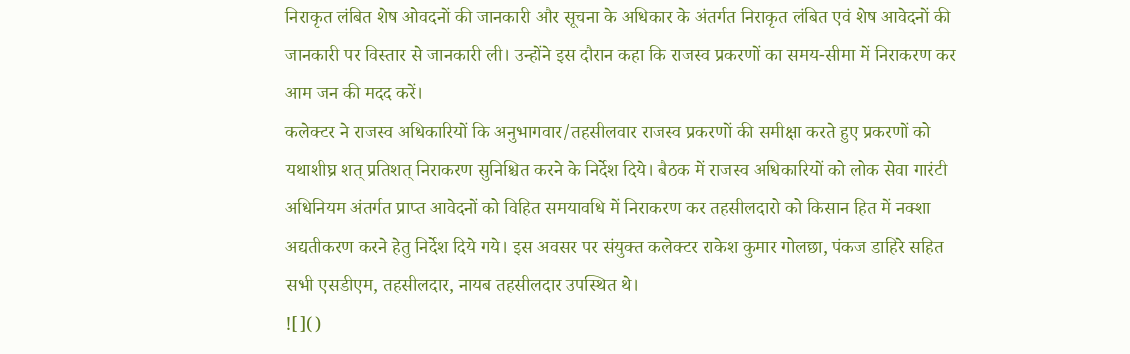निराकृत लंबित शेष ओवदनों की जानकारी और सूचना के अधिकार के अंतर्गत निराकृत लंबित एवं शेष आवेदनों की जानकारी पर विस्तार से जानकारी ली। उन्होंने इस दौरान कहा कि राजस्व प्रकरणों का समय-सीमा में निराकरण कर आम जन की मदद करें।
कलेक्टर ने राजस्व अधिकारियों कि अनुभागवार/तहसीलवार राजस्व प्रकरणों की समीक्षा करते हुए प्रकरणों को यथाशीघ्र शत् प्रतिशत् निराकरण सुनिश्चित करने के निर्देश दिये। बैठक में राजस्व अधिकारियों को लोक सेवा गारंटी अधिनियम अंतर्गत प्राप्त आवेदनों को विहित समयावधि में निराकरण कर तहसीलदारो को किसान हित में नक्शा अद्यतीकरण करने हेतु निर्देश दिये गये। इस अवसर पर संयुक्त कलेक्टर राकेश कुमार गोलछा, पंकज डाहिरे सहित सभी एसडीएम, तहसीलदार, नायब तहसीलदार उपस्थित थे।
![]()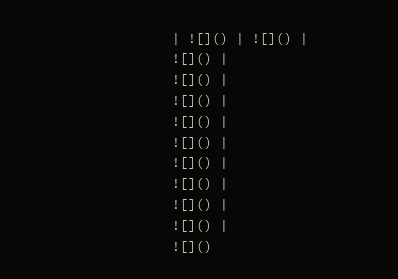| ![]() | ![]() |
![]() |
![]() |
![]() |
![]() |
![]() |
![]() |
![]() |
![]() |
![]() |
![]()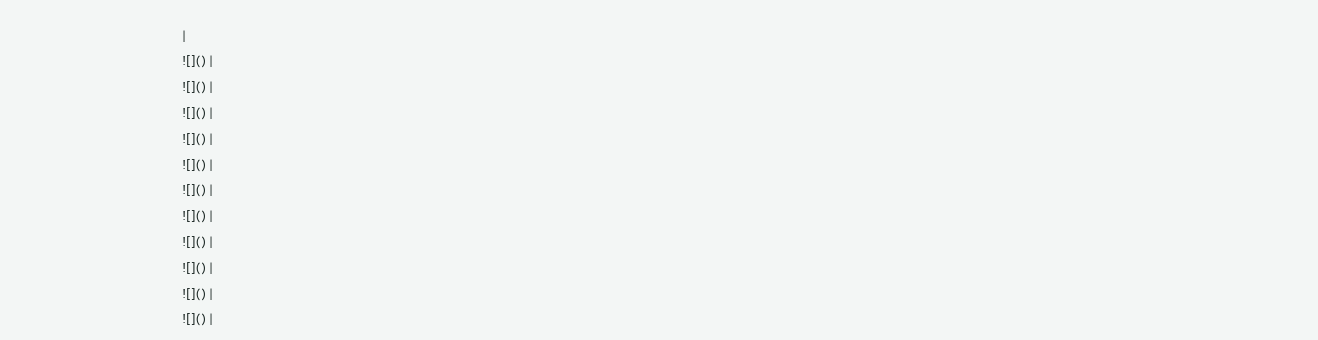|
![]() |
![]() |
![]() |
![]() |
![]() |
![]() |
![]() |
![]() |
![]() |
![]() |
![]() |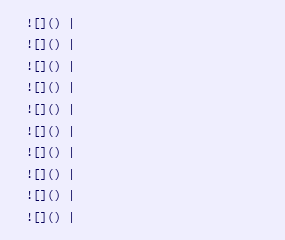![]() |
![]() |
![]() |
![]() |
![]() |
![]() |
![]() |
![]() |
![]() |
![]() |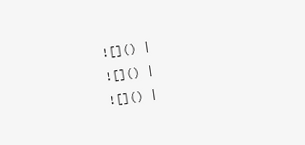![]() |
![]() |
![]() |